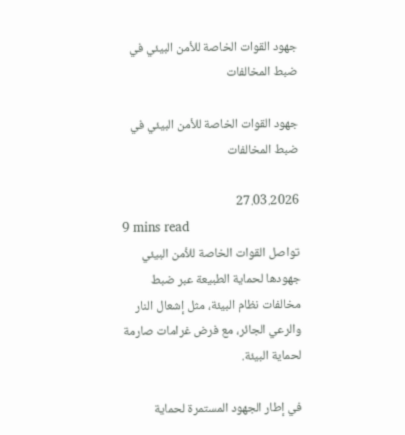جهود القوات الخاصة للأمن البيئي في ضبط المخالفات

جهود القوات الخاصة للأمن البيئي في ضبط المخالفات

27.03.2026
9 mins read
تواصل القوات الخاصة للأمن البيئي جهودها لحماية الطبيعة عبر ضبط مخالفات نظام البيئة، مثل إشعال النار والرعي الجائر، مع فرض غرامات صارمة لحماية البيئة.

في إطار الجهود المستمرة لحماية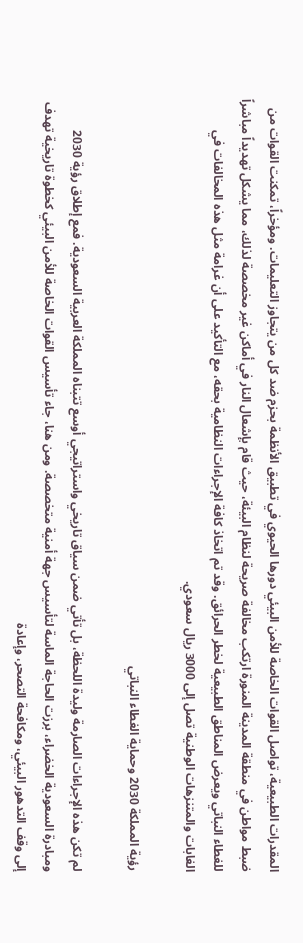المقدرات الطبيعية، تواصل القوات الخاصة للأمن البيئي دورها الحيوي في تطبيق الأنظمة بحزم ضد كل من يتجاوز التعليمات. ومؤخراً، تمكنت القوات من ضبط مواطن في منطقة المدينة المنورة ارتكب مخالفة صريحة لنظام البيئة، حيث قام بإشعال النار في أماكن غير مخصصة لذلك، مما يشكل تهديداً مباشراً للغطاء النباتي ويعرض المناطق الطبيعية لخطر الحرائق. وقد تم اتخاذ كافة الإجراءات النظامية بحقه، مع التأكيد على أن غرامة مثل هذه المخالفات في الغابات والمتنزهات الوطنية تصل إلى 3000 ريال سعودي.

رؤية المملكة 2030 وحماية الغطاء النباتي

لم تكن هذه الإجراءات الصارمة وليدة اللحظة، بل تأتي ضمن سياق تاريخي واستراتيجي أوسع تتبناه المملكة العربية السعودية. فمع إطلاق رؤية 2030 ومبادرة السعودية الخضراء، برزت الحاجة الماسة لتأسيس جهة أمنية متخصصة. ومن هنا، جاء تأسيس القوات الخاصة للأمن البيئي كخطوة تاريخية تهدف إلى وقف التدهور البيئي، ومكافحة التصحر، وإعادة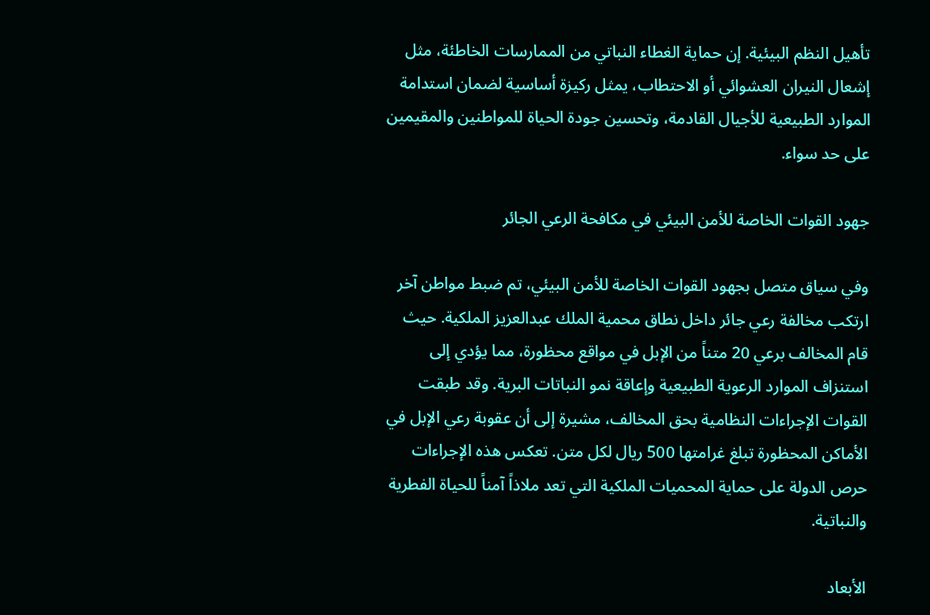تأهيل النظم البيئية. إن حماية الغطاء النباتي من الممارسات الخاطئة، مثل إشعال النيران العشوائي أو الاحتطاب، يمثل ركيزة أساسية لضمان استدامة الموارد الطبيعية للأجيال القادمة، وتحسين جودة الحياة للمواطنين والمقيمين على حد سواء.

جهود القوات الخاصة للأمن البيئي في مكافحة الرعي الجائر

وفي سياق متصل بجهود القوات الخاصة للأمن البيئي، تم ضبط مواطن آخر ارتكب مخالفة رعي جائر داخل نطاق محمية الملك عبدالعزيز الملكية. حيث قام المخالف برعي 20 متناً من الإبل في مواقع محظورة، مما يؤدي إلى استنزاف الموارد الرعوية الطبيعية وإعاقة نمو النباتات البرية. وقد طبقت القوات الإجراءات النظامية بحق المخالف، مشيرة إلى أن عقوبة رعي الإبل في الأماكن المحظورة تبلغ غرامتها 500 ريال لكل متن. تعكس هذه الإجراءات حرص الدولة على حماية المحميات الملكية التي تعد ملاذاً آمناً للحياة الفطرية والنباتية.

الأبعاد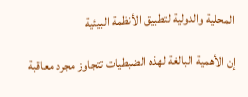المحلية والدولية لتطبيق الأنظمة البيئية

إن الأهمية البالغة لهذه الضبطيات تتجاوز مجرد معاقبة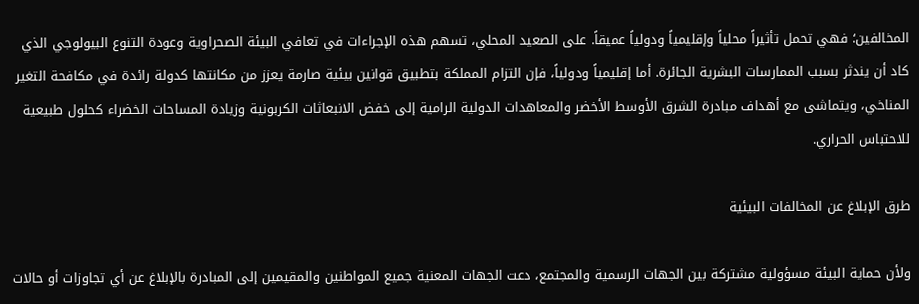المخالفين؛ فهي تحمل تأثيراً محلياً وإقليمياً ودولياً عميقاً. على الصعيد المحلي، تسهم هذه الإجراءات في تعافي البيئة الصحراوية وعودة التنوع البيولوجي الذي كاد أن يندثر بسبب الممارسات البشرية الجائرة. أما إقليمياً ودولياً، فإن التزام المملكة بتطبيق قوانين بيئية صارمة يعزز من مكانتها كدولة رائدة في مكافحة التغير المناخي، ويتماشى مع أهداف مبادرة الشرق الأوسط الأخضر والمعاهدات الدولية الرامية إلى خفض الانبعاثات الكربونية وزيادة المساحات الخضراء كحلول طبيعية للاحتباس الحراري.

طرق الإبلاغ عن المخالفات البيئية

ولأن حماية البيئة مسؤولية مشتركة بين الجهات الرسمية والمجتمع، دعت الجهات المعنية جميع المواطنين والمقيمين إلى المبادرة بالإبلاغ عن أي تجاوزات أو حالات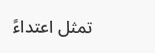تمثل اعتداءً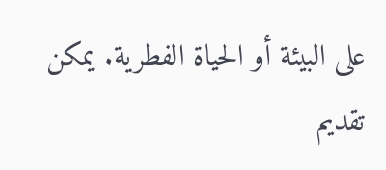على البيئة أو الحياة الفطرية. يمكن تقديم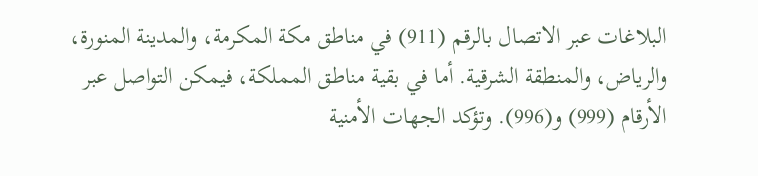البلاغات عبر الاتصال بالرقم (911) في مناطق مكة المكرمة، والمدينة المنورة، والرياض، والمنطقة الشرقية. أما في بقية مناطق المملكة، فيمكن التواصل عبر الأرقام (999) و(996). وتؤكد الجهات الأمنية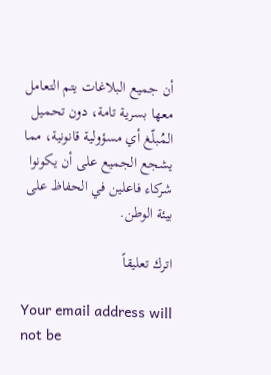أن جميع البلاغات يتم التعامل معها بسرية تامة، دون تحميل المُبلّغ أي مسؤولية قانونية، مما يشجع الجميع على أن يكونوا شركاء فاعلين في الحفاظ على بيئة الوطن.

اترك تعليقاً

Your email address will not be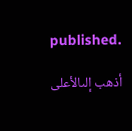published.

أذهب إلىالأعلى